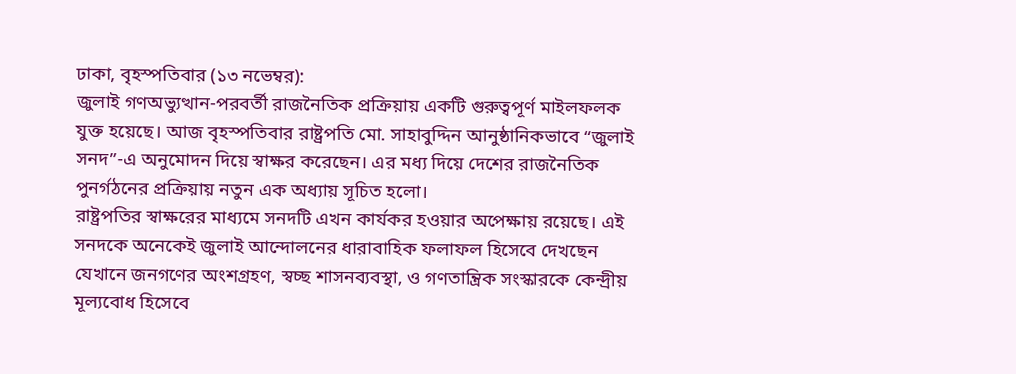ঢাকা, বৃহস্পতিবার (১৩ নভেম্বর):
জুলাই গণঅভ্যুত্থান-পরবর্তী রাজনৈতিক প্রক্রিয়ায় একটি গুরুত্বপূর্ণ মাইলফলক যুক্ত হয়েছে। আজ বৃহস্পতিবার রাষ্ট্রপতি মো. সাহাবুদ্দিন আনুষ্ঠানিকভাবে “জুলাই সনদ”-এ অনুমোদন দিয়ে স্বাক্ষর করেছেন। এর মধ্য দিয়ে দেশের রাজনৈতিক পুনর্গঠনের প্রক্রিয়ায় নতুন এক অধ্যায় সূচিত হলো।
রাষ্ট্রপতির স্বাক্ষরের মাধ্যমে সনদটি এখন কার্যকর হওয়ার অপেক্ষায় রয়েছে। এই সনদকে অনেকেই জুলাই আন্দোলনের ধারাবাহিক ফলাফল হিসেবে দেখছেন যেখানে জনগণের অংশগ্রহণ, স্বচ্ছ শাসনব্যবস্থা, ও গণতান্ত্রিক সংস্কারকে কেন্দ্রীয় মূল্যবোধ হিসেবে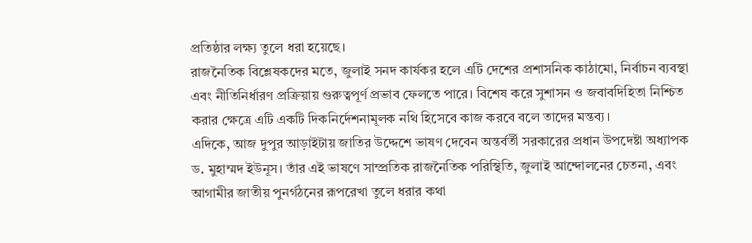প্রতিষ্ঠার লক্ষ্য তুলে ধরা হয়েছে।
রাজনৈতিক বিশ্লেষকদের মতে, জুলাই সনদ কার্যকর হলে এটি দেশের প্রশাসনিক কাঠামো, নির্বাচন ব্যবস্থা এবং নীতিনির্ধারণ প্রক্রিয়ায় গুরুত্বপূর্ণ প্রভাব ফেলতে পারে। বিশেষ করে সুশাসন ও জবাবদিহিতা নিশ্চিত করার ক্ষেত্রে এটি একটি দিকনির্দেশনামূলক নথি হিসেবে কাজ করবে বলে তাদের মন্তব্য।
এদিকে, আজ দুপুর আড়াইটায় জাতির উদ্দেশে ভাষণ দেবেন অন্তর্বর্তী সরকারের প্রধান উপদেষ্টা অধ্যাপক ড. মুহাম্মদ ইউনূস। তাঁর এই ভাষণে সাম্প্রতিক রাজনৈতিক পরিস্থিতি, জুলাই আন্দোলনের চেতনা, এবং আগামীর জাতীয় পুনর্গঠনের রূপরেখা তুলে ধরার কথা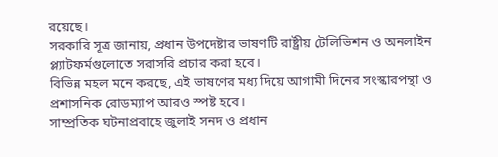রয়েছে।
সরকারি সূত্র জানায়, প্রধান উপদেষ্টার ভাষণটি রাষ্ট্রীয় টেলিভিশন ও অনলাইন প্ল্যাটফর্মগুলোতে সরাসরি প্রচার করা হবে।
বিভিন্ন মহল মনে করছে, এই ভাষণের মধ্য দিয়ে আগামী দিনের সংস্কারপন্থা ও প্রশাসনিক রোডম্যাপ আরও স্পষ্ট হবে।
সাম্প্রতিক ঘটনাপ্রবাহে জুলাই সনদ ও প্রধান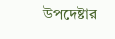উপদেষ্টার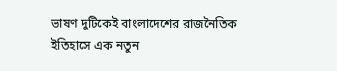ভাষণ দুটিকেই বাংলাদেশের রাজনৈতিক ইতিহাসে এক নতুন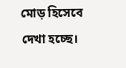মোড় হিসেবে দেখা হচ্ছে।